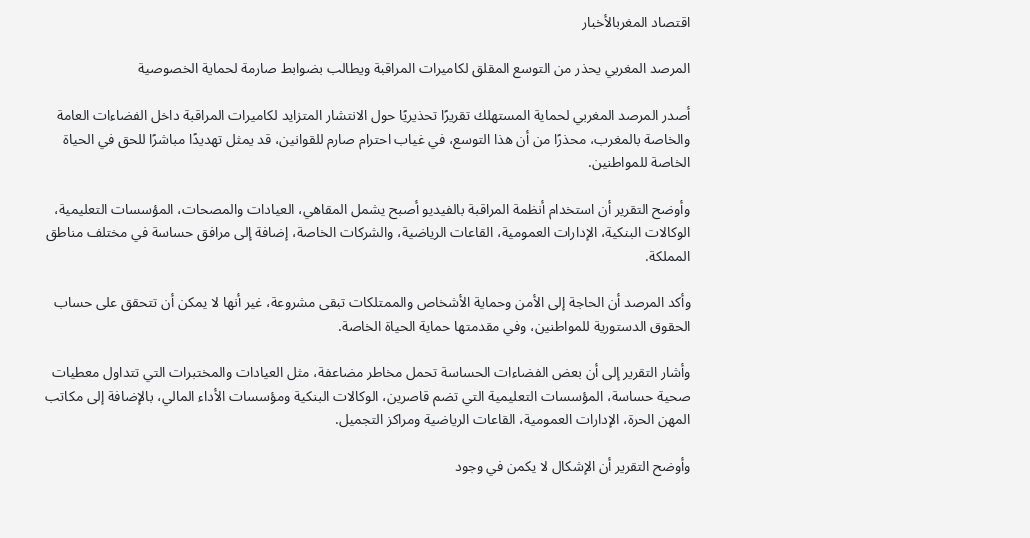اقتصاد المغربالأخبار

المرصد المغربي يحذر من التوسع المقلق لكاميرات المراقبة ويطالب بضوابط صارمة لحماية الخصوصية

أصدر المرصد المغربي لحماية المستهلك تقريرًا تحذيريًا حول الانتشار المتزايد لكاميرات المراقبة داخل الفضاءات العامة والخاصة بالمغرب، محذرًا من أن هذا التوسع، في غياب احترام صارم للقوانين، قد يمثل تهديدًا مباشرًا للحق في الحياة الخاصة للمواطنين.

وأوضح التقرير أن استخدام أنظمة المراقبة بالفيديو أصبح يشمل المقاهي، العيادات والمصحات، المؤسسات التعليمية، الوكالات البنكية، الإدارات العمومية، القاعات الرياضية، والشركات الخاصة، إضافة إلى مرافق حساسة في مختلف مناطق المملكة.

وأكد المرصد أن الحاجة إلى الأمن وحماية الأشخاص والممتلكات تبقى مشروعة، غير أنها لا يمكن أن تتحقق على حساب الحقوق الدستورية للمواطنين، وفي مقدمتها حماية الحياة الخاصة.

وأشار التقرير إلى أن بعض الفضاءات الحساسة تحمل مخاطر مضاعفة، مثل العيادات والمختبرات التي تتداول معطيات صحية حساسة، المؤسسات التعليمية التي تضم قاصرين، الوكالات البنكية ومؤسسات الأداء المالي، بالإضافة إلى مكاتب المهن الحرة، الإدارات العمومية، القاعات الرياضية ومراكز التجميل.

وأوضح التقرير أن الإشكال لا يكمن في وجود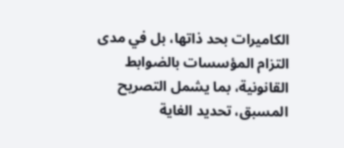الكاميرات بحد ذاتها، بل في مدى التزام المؤسسات بالضوابط القانونية، بما يشمل التصريح المسبق، تحديد الغاية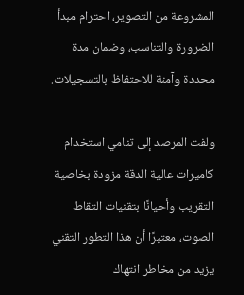المشروعة من التصوير، احترام مبدأ الضرورة والتناسب، وضمان مدة محددة وآمنة للاحتفاظ بالتسجيلات.

ولفت المرصد إلى تنامي استخدام كاميرات عالية الدقة مزودة بخاصية التقريب وأحيانًا بتقنيات التقاط الصوت، معتبرًا أن هذا التطور التقني يزيد من مخاطر انتهاك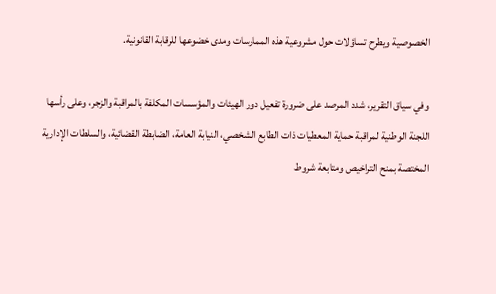الخصوصية ويطرح تساؤلات حول مشروعية هذه الممارسات ومدى خضوعها للرقابة القانونية.

وفي سياق التقرير، شدد المرصد على ضرورة تفعيل دور الهيئات والمؤسسات المكلفة بالمراقبة والزجر، وعلى رأسها اللجنة الوطنية لمراقبة حماية المعطيات ذات الطابع الشخصي، النيابة العامة، الضابطة القضائية، والسلطات الإدارية المختصة بمنح التراخيص ومتابعة شروط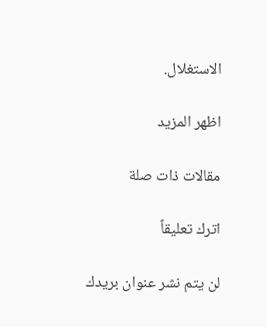الاستغلال.

اظهر المزيد

مقالات ذات صلة

اترك تعليقاً

لن يتم نشر عنوان بريدك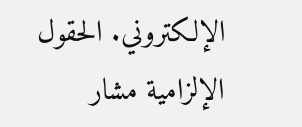الإلكتروني. الحقول الإلزامية مشار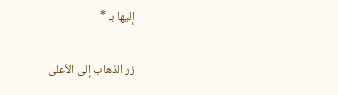إليها بـ *

زر الذهاب إلى الأعلى